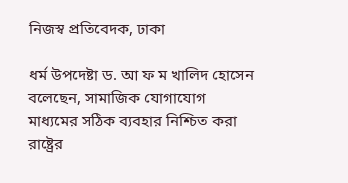নিজস্ব প্রতিবেদক, ঢাকা

ধর্ম উপদেষ্টা ড. আ ফ ম খালিদ হোসেন বলেছেন, সামাজিক যোগাযোগ মাধ্যমের সঠিক ব্যবহার নিশ্চিত করা রাষ্ট্রের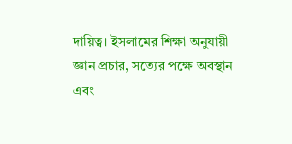দায়িত্ব। ইসলামের শিক্ষা অনুযায়ী জ্ঞান প্রচার, সত্যের পক্ষে অবস্থান এবং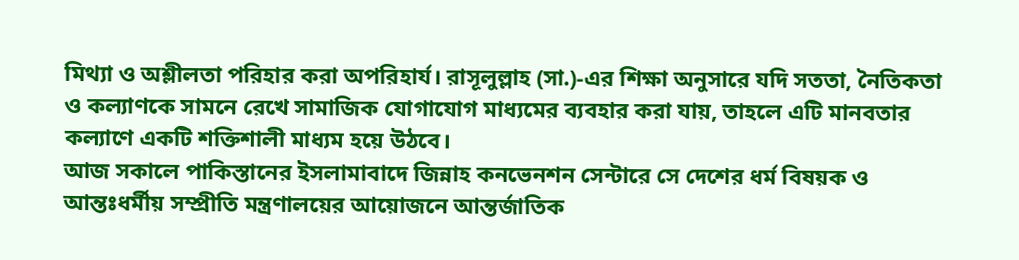মিথ্যা ও অশ্লীলতা পরিহার করা অপরিহার্য। রাসূলুল্লাহ (সা.)-এর শিক্ষা অনুসারে যদি সততা, নৈতিকতা ও কল্যাণকে সামনে রেখে সামাজিক যোগাযোগ মাধ্যমের ব্যবহার করা যায়, তাহলে এটি মানবতার কল্যাণে একটি শক্তিশালী মাধ্যম হয়ে উঠবে।
আজ সকালে পাকিস্তানের ইসলামাবাদে জিন্নাহ কনভেনশন সেন্টারে সে দেশের ধর্ম বিষয়ক ও আন্তঃধর্মীয় সম্প্রীতি মন্ত্রণালয়ের আয়োজনে আন্তর্জাতিক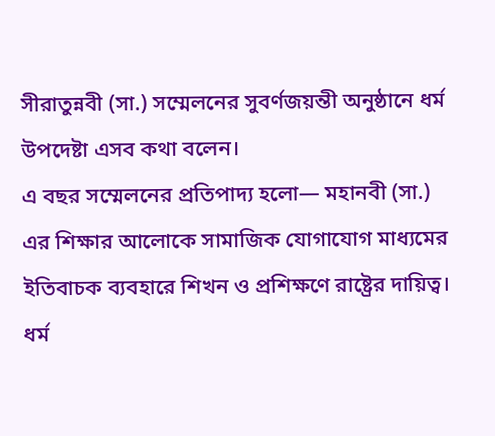সীরাতুন্নবী (সা.) সম্মেলনের সুবর্ণজয়ন্তী অনুষ্ঠানে ধর্ম উপদেষ্টা এসব কথা বলেন।
এ বছর সম্মেলনের প্রতিপাদ্য হলো— মহানবী (সা.) এর শিক্ষার আলোকে সামাজিক যোগাযোগ মাধ্যমের ইতিবাচক ব্যবহারে শিখন ও প্রশিক্ষণে রাষ্ট্রের দায়িত্ব।
ধর্ম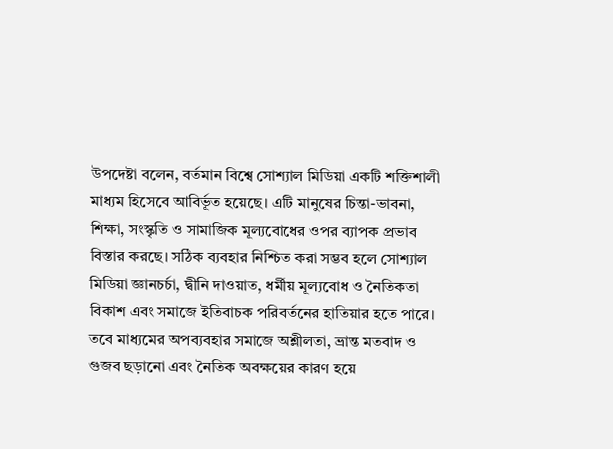উপদেষ্টা বলেন, বর্তমান বিশ্বে সোশ্যাল মিডিয়া একটি শক্তিশালী মাধ্যম হিসেবে আবির্ভূত হয়েছে। এটি মানুষের চিন্তা-ভাবনা, শিক্ষা, সংস্কৃতি ও সামাজিক মূল্যবোধের ওপর ব্যাপক প্রভাব বিস্তার করছে। সঠিক ব্যবহার নিশ্চিত করা সম্ভব হলে সোশ্যাল মিডিয়া জ্ঞানচর্চা, দ্বীনি দাওয়াত, ধর্মীয় মূল্যবোধ ও নৈতিকতা বিকাশ এবং সমাজে ইতিবাচক পরিবর্তনের হাতিয়ার হতে পারে। তবে মাধ্যমের অপব্যবহার সমাজে অশ্লীলতা, ভ্রান্ত মতবাদ ও গুজব ছড়ানো এবং নৈতিক অবক্ষয়ের কারণ হয়ে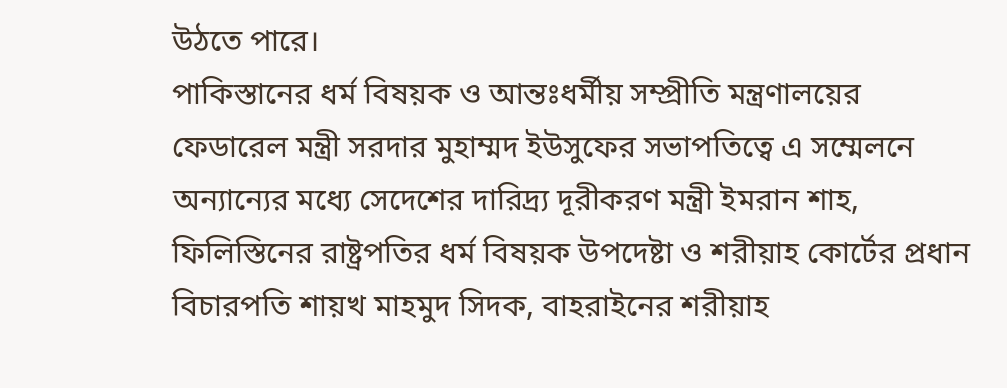উঠতে পারে।
পাকিস্তানের ধর্ম বিষয়ক ও আন্তঃধর্মীয় সম্প্রীতি মন্ত্রণালয়ের ফেডারেল মন্ত্রী সরদার মুহাম্মদ ইউসুফের সভাপতিত্বে এ সম্মেলনে অন্যান্যের মধ্যে সেদেশের দারিদ্র্য দূরীকরণ মন্ত্রী ইমরান শাহ, ফিলিস্তিনের রাষ্ট্রপতির ধর্ম বিষয়ক উপদেষ্টা ও শরীয়াহ কোর্টের প্রধান বিচারপতি শায়খ মাহমুদ সিদক, বাহরাইনের শরীয়াহ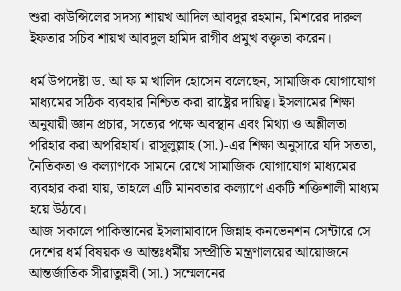শুরা কাউন্সিলের সদস্য শায়খ আদিল আবদুর রহমান, মিশরের দারুল ইফতার সচিব শায়খ আবদুল হামিদ রাগীব প্রমুখ বক্তৃতা করেন।

ধর্ম উপদেষ্টা ড. আ ফ ম খালিদ হোসেন বলেছেন, সামাজিক যোগাযোগ মাধ্যমের সঠিক ব্যবহার নিশ্চিত করা রাষ্ট্রের দায়িত্ব। ইসলামের শিক্ষা অনুযায়ী জ্ঞান প্রচার, সত্যের পক্ষে অবস্থান এবং মিথ্যা ও অশ্লীলতা পরিহার করা অপরিহার্য। রাসূলুল্লাহ (সা.)-এর শিক্ষা অনুসারে যদি সততা, নৈতিকতা ও কল্যাণকে সামনে রেখে সামাজিক যোগাযোগ মাধ্যমের ব্যবহার করা যায়, তাহলে এটি মানবতার কল্যাণে একটি শক্তিশালী মাধ্যম হয়ে উঠবে।
আজ সকালে পাকিস্তানের ইসলামাবাদে জিন্নাহ কনভেনশন সেন্টারে সে দেশের ধর্ম বিষয়ক ও আন্তঃধর্মীয় সম্প্রীতি মন্ত্রণালয়ের আয়োজনে আন্তর্জাতিক সীরাতুন্নবী (সা.) সম্মেলনের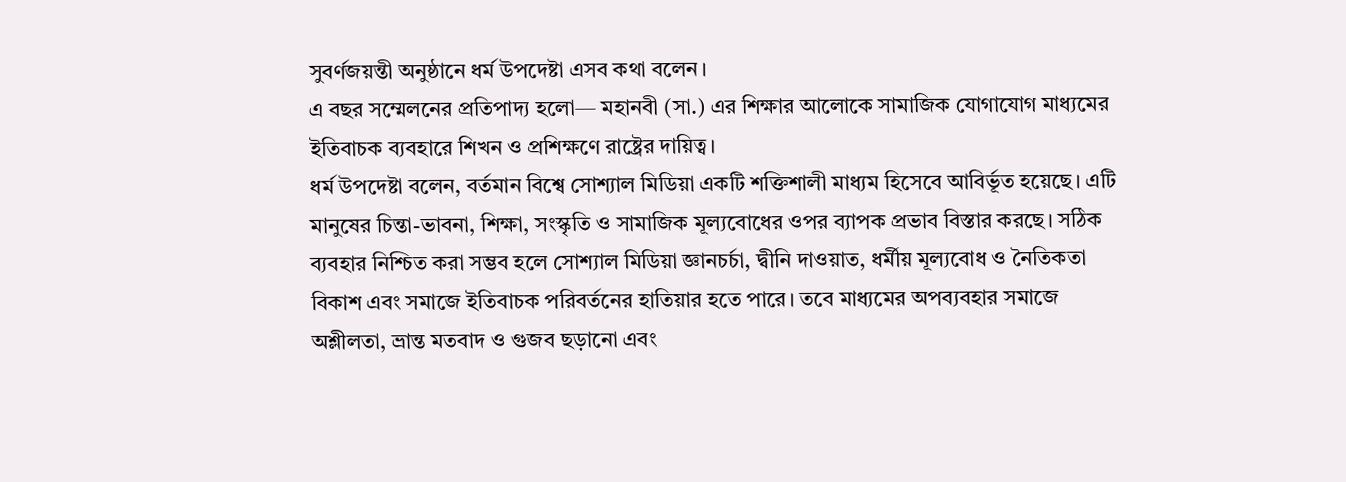সুবর্ণজয়ন্তী অনুষ্ঠানে ধর্ম উপদেষ্টা এসব কথা বলেন।
এ বছর সম্মেলনের প্রতিপাদ্য হলো— মহানবী (সা.) এর শিক্ষার আলোকে সামাজিক যোগাযোগ মাধ্যমের ইতিবাচক ব্যবহারে শিখন ও প্রশিক্ষণে রাষ্ট্রের দায়িত্ব।
ধর্ম উপদেষ্টা বলেন, বর্তমান বিশ্বে সোশ্যাল মিডিয়া একটি শক্তিশালী মাধ্যম হিসেবে আবির্ভূত হয়েছে। এটি মানুষের চিন্তা-ভাবনা, শিক্ষা, সংস্কৃতি ও সামাজিক মূল্যবোধের ওপর ব্যাপক প্রভাব বিস্তার করছে। সঠিক ব্যবহার নিশ্চিত করা সম্ভব হলে সোশ্যাল মিডিয়া জ্ঞানচর্চা, দ্বীনি দাওয়াত, ধর্মীয় মূল্যবোধ ও নৈতিকতা বিকাশ এবং সমাজে ইতিবাচক পরিবর্তনের হাতিয়ার হতে পারে। তবে মাধ্যমের অপব্যবহার সমাজে অশ্লীলতা, ভ্রান্ত মতবাদ ও গুজব ছড়ানো এবং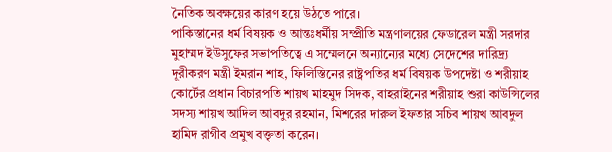নৈতিক অবক্ষয়ের কারণ হয়ে উঠতে পারে।
পাকিস্তানের ধর্ম বিষয়ক ও আন্তঃধর্মীয় সম্প্রীতি মন্ত্রণালয়ের ফেডারেল মন্ত্রী সরদার মুহাম্মদ ইউসুফের সভাপতিত্বে এ সম্মেলনে অন্যান্যের মধ্যে সেদেশের দারিদ্র্য দূরীকরণ মন্ত্রী ইমরান শাহ, ফিলিস্তিনের রাষ্ট্রপতির ধর্ম বিষয়ক উপদেষ্টা ও শরীয়াহ কোর্টের প্রধান বিচারপতি শায়খ মাহমুদ সিদক, বাহরাইনের শরীয়াহ শুরা কাউন্সিলের সদস্য শায়খ আদিল আবদুর রহমান, মিশরের দারুল ইফতার সচিব শায়খ আবদুল হামিদ রাগীব প্রমুখ বক্তৃতা করেন।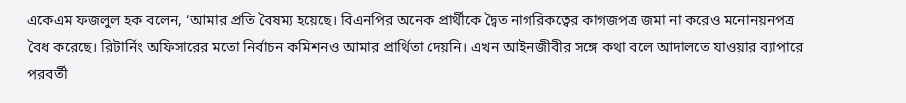একেএম ফজলুল হক বলেন, ‘আমার প্রতি বৈষম্য হয়েছে। বিএনপির অনেক প্রার্থীকে দ্বৈত নাগরিকত্বের কাগজপত্র জমা না করেও মনোনয়নপত্র বৈধ করেছে। রিটার্নিং অফিসারের মতো নির্বাচন কমিশনও আমার প্রার্থিতা দেয়নি। এখন আইনজীবীর সঙ্গে কথা বলে আদালতে যাওয়ার ব্যাপারে পরবর্তী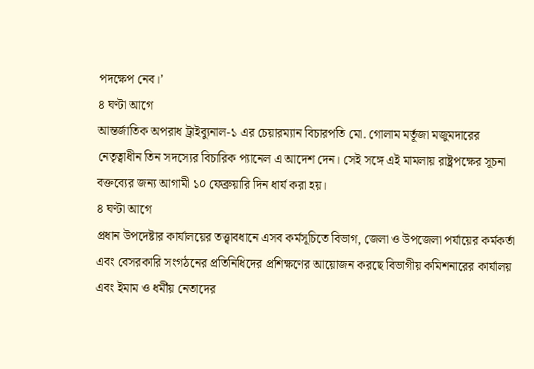পদক্ষেপ নেব।’
৪ ঘণ্টা আগে
আন্তর্জাতিক অপরাধ ট্রাইব্যুনাল-১ এর চেয়ারম্যান বিচারপতি মো. গোলাম মর্তূজা মজুমদারের নেতৃত্বাধীন তিন সদস্যের বিচারিক প্যানেল এ আদেশ দেন। সেই সঙ্গে এই মামলায় রাষ্ট্রপক্ষের সূচনা বক্তব্যের জন্য আগামী ১০ ফেব্রুয়ারি দিন ধার্য করা হয়।
৪ ঘণ্টা আগে
প্রধান উপদেষ্টার কার্যালয়ের তত্ত্বাবধানে এসব কর্মসূচিতে বিভাগ, জেলা ও উপজেলা পর্যায়ের কর্মকর্তা এবং বেসরকারি সংগঠনের প্রতিনিধিদের প্রশিক্ষণের আয়োজন করছে বিভাগীয় কমিশনারের কার্যালয় এবং ইমাম ও ধর্মীয় নেতাদের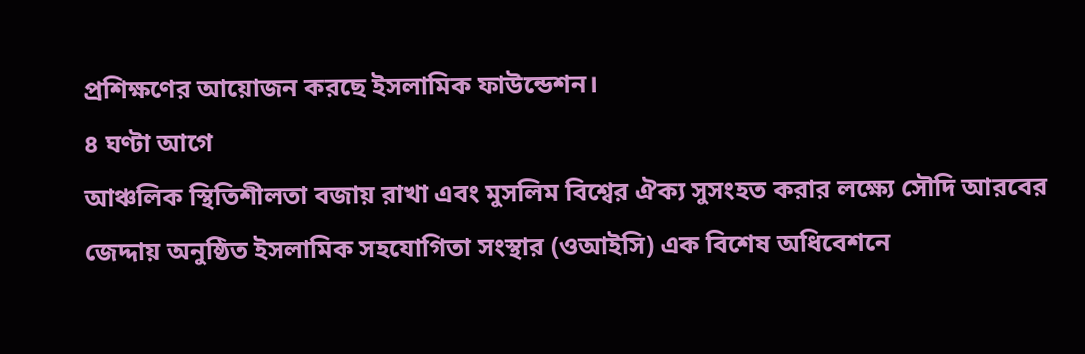প্রশিক্ষণের আয়োজন করছে ইসলামিক ফাউন্ডেশন।
৪ ঘণ্টা আগে
আঞ্চলিক স্থিতিশীলতা বজায় রাখা এবং মুসলিম বিশ্বের ঐক্য সুসংহত করার লক্ষ্যে সৌদি আরবের জেদ্দায় অনুষ্ঠিত ইসলামিক সহযোগিতা সংস্থার (ওআইসি) এক বিশেষ অধিবেশনে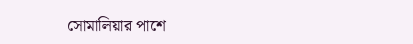সোমালিয়ার পাশে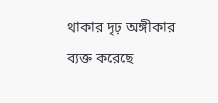থাকার দৃঢ় অঙ্গীকার ব্যক্ত করেছে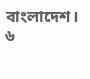বাংলাদেশ।
৬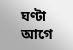ঘণ্টা আগে